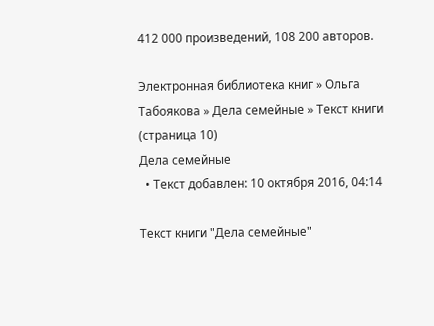412 000 произведений, 108 200 авторов.

Электронная библиотека книг » Ольга Табоякова » Дела семейные » Текст книги (страница 10)
Дела семейные
  • Текст добавлен: 10 октября 2016, 04:14

Текст книги "Дела семейные"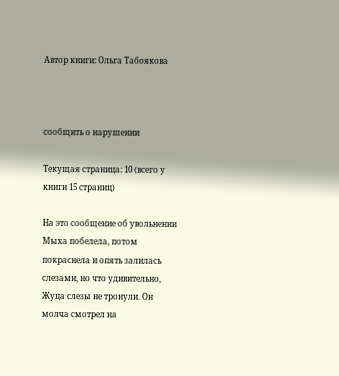Автор книги: Ольга Табоякова



сообщить о нарушении

Текущая страница: 10 (всего у книги 15 страниц)

На это сообщение об увольнении Мыха побелела, потом покраснела и опять залилась слезами, но что удивительно, Жуца слезы не тронули. Он молча смотрел на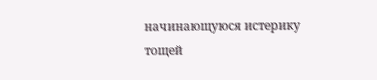начинающуюся истерику тощей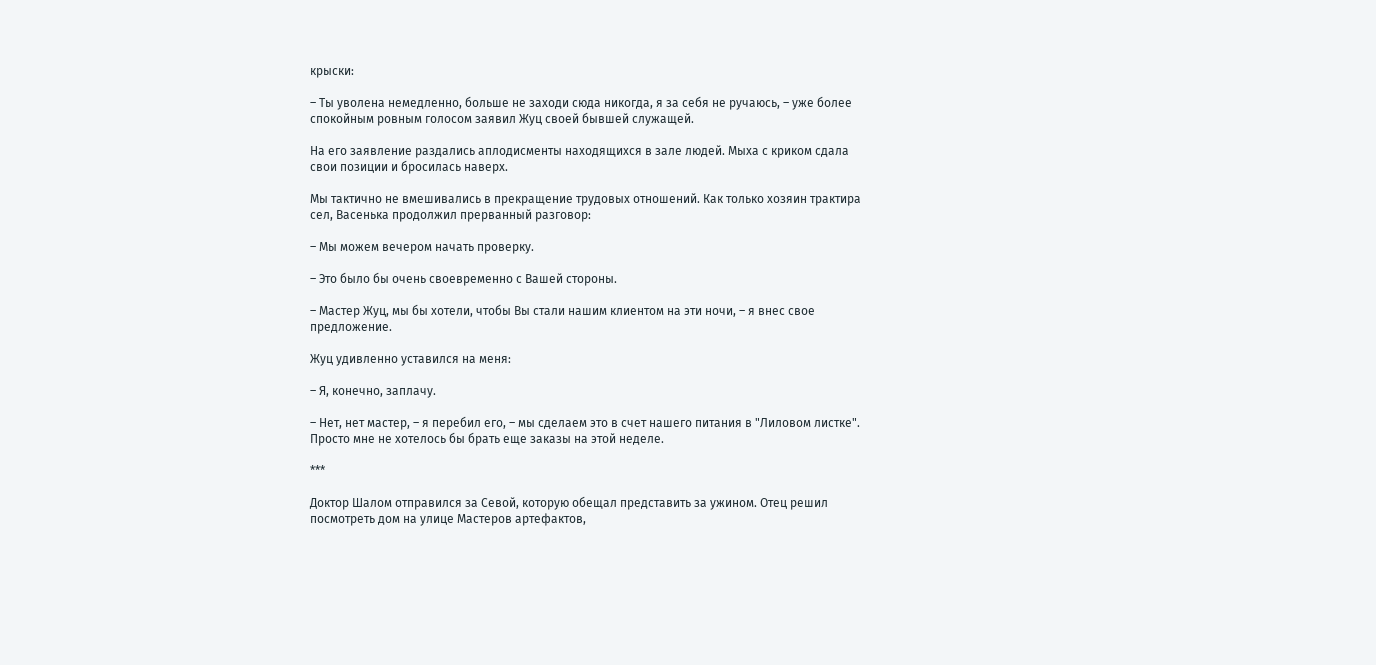крыски:

– Ты уволена немедленно, больше не заходи сюда никогда, я за себя не ручаюсь, – уже более спокойным ровным голосом заявил Жуц своей бывшей служащей.

На его заявление раздались аплодисменты находящихся в зале людей. Мыха с криком сдала свои позиции и бросилась наверх.

Мы тактично не вмешивались в прекращение трудовых отношений. Как только хозяин трактира сел, Васенька продолжил прерванный разговор:

– Мы можем вечером начать проверку.

– Это было бы очень своевременно с Вашей стороны.

– Мастер Жуц, мы бы хотели, чтобы Вы стали нашим клиентом на эти ночи, – я внес свое предложение.

Жуц удивленно уставился на меня:

– Я, конечно, заплачу.

– Нет, нет мастер, – я перебил его, – мы сделаем это в счет нашего питания в "Лиловом листке". Просто мне не хотелось бы брать еще заказы на этой неделе.

***

Доктор Шалом отправился за Севой, которую обещал представить за ужином. Отец решил посмотреть дом на улице Мастеров артефактов,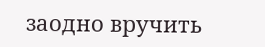заодно вручить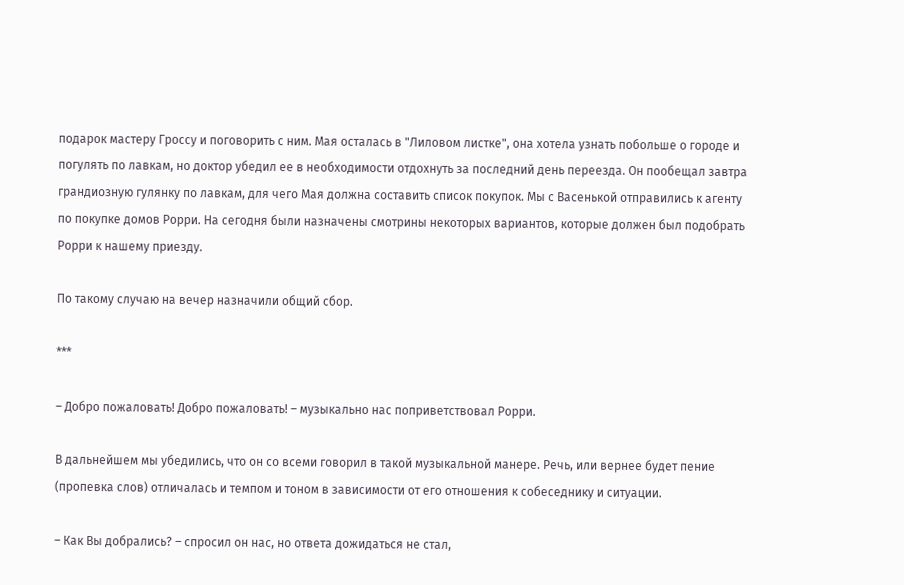подарок мастеру Гроссу и поговорить с ним. Мая осталась в "Лиловом листке", она хотела узнать побольше о городе и погулять по лавкам, но доктор убедил ее в необходимости отдохнуть за последний день переезда. Он пообещал завтра грандиозную гулянку по лавкам, для чего Мая должна составить список покупок. Мы с Васенькой отправились к агенту по покупке домов Рорри. На сегодня были назначены смотрины некоторых вариантов, которые должен был подобрать Рорри к нашему приезду.

По такому случаю на вечер назначили общий сбор.

***

– Добро пожаловать! Добро пожаловать! – музыкально нас поприветствовал Рорри.

В дальнейшем мы убедились, что он со всеми говорил в такой музыкальной манере. Речь, или вернее будет пение (пропевка слов) отличалась и темпом и тоном в зависимости от его отношения к собеседнику и ситуации.

– Как Вы добрались? – спросил он нас, но ответа дожидаться не стал,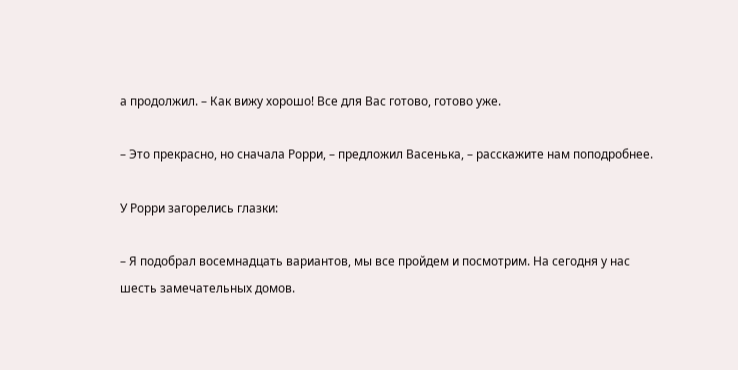а продолжил. – Как вижу хорошо! Все для Вас готово, готово уже.

– Это прекрасно, но сначала Рорри, – предложил Васенька, – расскажите нам поподробнее.

У Рорри загорелись глазки:

– Я подобрал восемнадцать вариантов, мы все пройдем и посмотрим. На сегодня у нас шесть замечательных домов.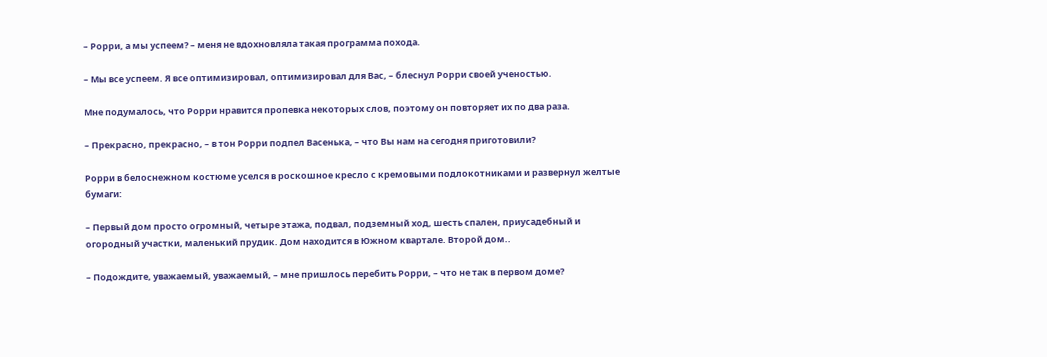– Рорри, а мы успеем? – меня не вдохновляла такая программа похода.

– Мы все успеем. Я все оптимизировал, оптимизировал для Вас, – блеснул Рорри своей ученостью.

Мне подумалось, что Рорри нравится пропевка некоторых слов, поэтому он повторяет их по два раза.

– Прекрасно, прекрасно, – в тон Рорри подпел Васенька, – что Вы нам на сегодня приготовили?

Рорри в белоснежном костюме уселся в роскошное кресло с кремовыми подлокотниками и развернул желтые бумаги:

– Первый дом просто огромный, четыре этажа, подвал, подземный ход, шесть спален, приусадебный и огородный участки, маленький прудик. Дом находится в Южном квартале. Второй дом..

– Подождите, уважаемый, уважаемый, – мне пришлось перебить Рорри, – что не так в первом доме?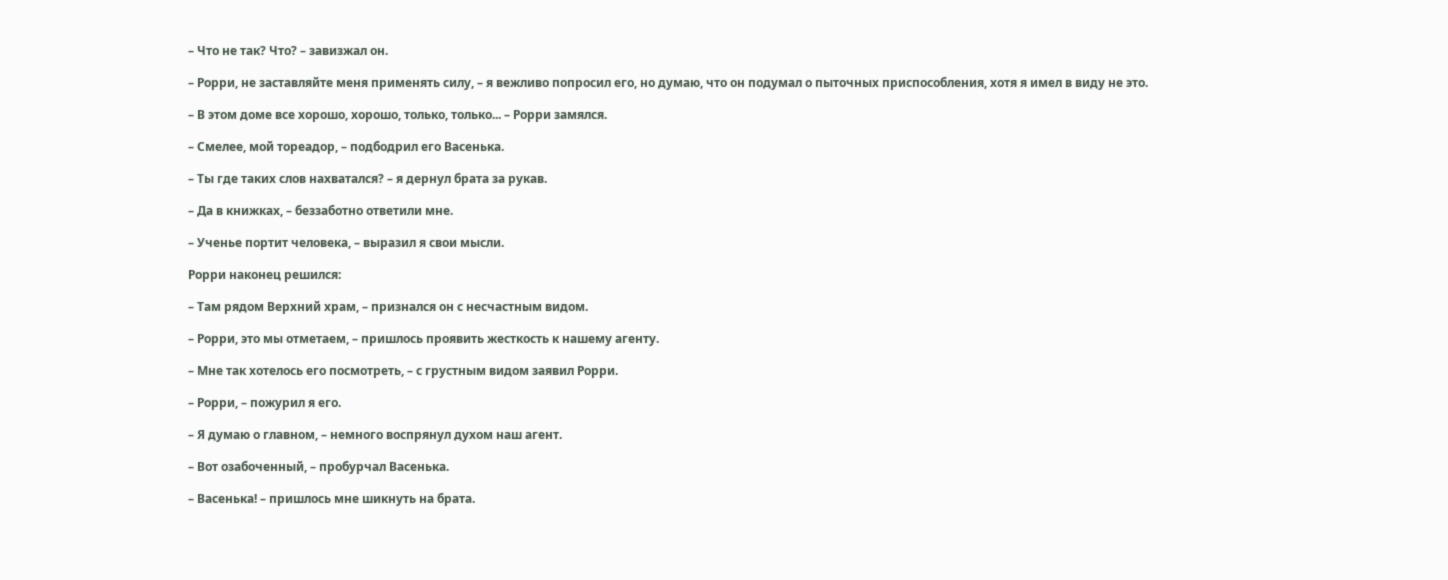– Что не так? Что? – завизжал он.

– Рорри, не заставляйте меня применять силу, – я вежливо попросил его, но думаю, что он подумал о пыточных приспособления, хотя я имел в виду не это.

– В этом доме все хорошо, хорошо, только, только... – Рорри замялся.

– Смелее, мой тореадор, – подбодрил его Васенька.

– Ты где таких слов нахватался? – я дернул брата за рукав.

– Да в книжках, – беззаботно ответили мне.

– Ученье портит человека, – выразил я свои мысли.

Рорри наконец решился:

– Там рядом Верхний храм, – признался он с несчастным видом.

– Рорри, это мы отметаем, – пришлось проявить жесткость к нашему агенту.

– Мне так хотелось его посмотреть, – с грустным видом заявил Рорри.

– Рорри, – пожурил я его.

– Я думаю о главном, – немного воспрянул духом наш агент.

– Вот озабоченный, – пробурчал Васенька.

– Васенька! – пришлось мне шикнуть на брата.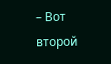– Вот второй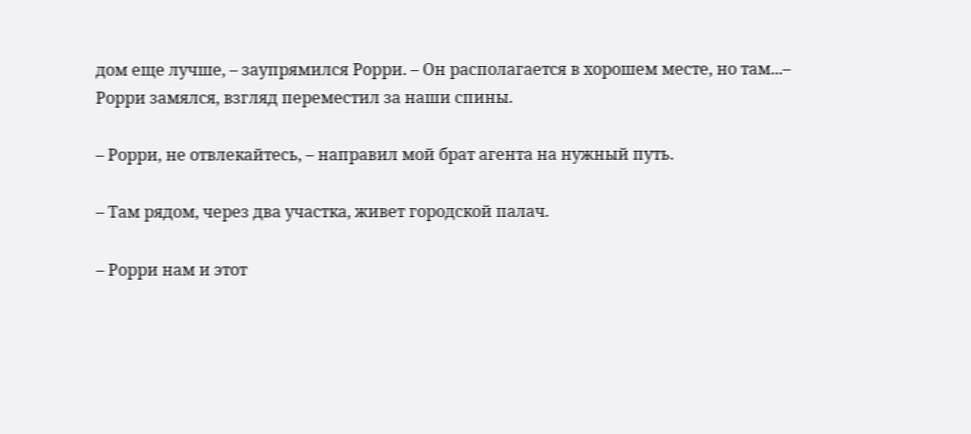дом еще лучше, – заупрямился Рорри. – Он располагается в хорошем месте, но там...– Рорри замялся, взгляд переместил за наши спины.

– Рорри, не отвлекайтесь, – направил мой брат агента на нужный путь.

– Там рядом, через два участка, живет городской палач.

– Рорри нам и этот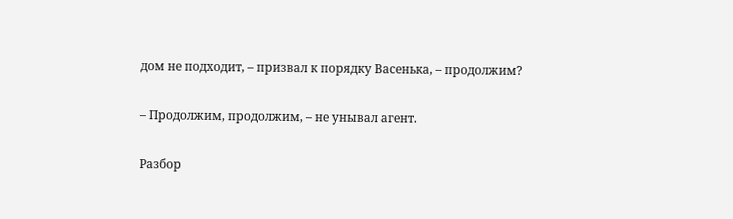дом не подходит, – призвал к порядку Васенька, – продолжим?

– Продолжим, продолжим, – не унывал агент.

Разбор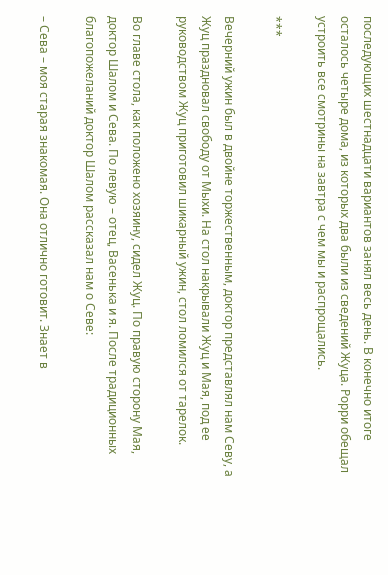последующих шестнадцати вариантов занял весь день. В конечно итоге осталось четыре дома, из которых два были из сведений Жуца. Рорри обещал устроить все смотрины на завтра с чем мы и распрощались.

***

Вечерний ужин был в двойне торжественным, доктор представлял нам Севу, а Жуц праздновал свободу от Мыхи. На стол накрывали Жуц и Мая, под ее руководством Жуц приготовил шикарный ужин, стол ломился от тарелок.

Во главе стола, как положено хозяину, сидел Жуц. По правую сторону Мая, доктор Шалом и Сева. По левую – отец, Васенька и я. После традиционных благопожеланий доктор Шалом рассказал нам о Севе:

– Сева – моя старая знакомая. Она отлично готовит. Знает в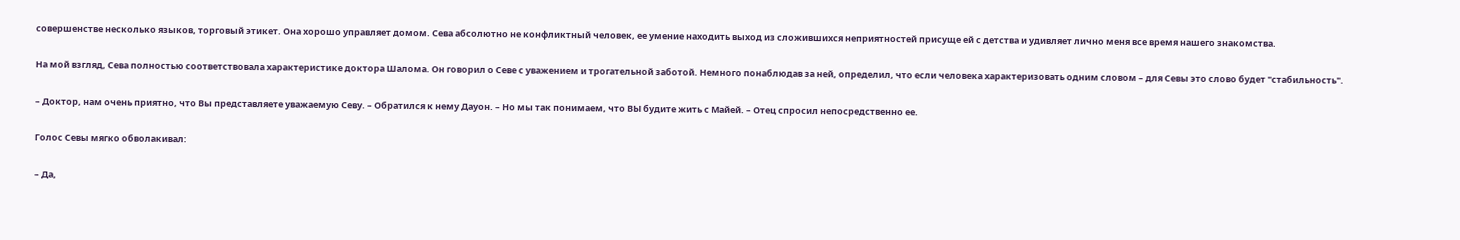совершенстве несколько языков, торговый этикет. Она хорошо управляет домом. Сева абсолютно не конфликтный человек, ее умение находить выход из сложившихся неприятностей присуще ей с детства и удивляет лично меня все время нашего знакомства.

На мой взгляд, Сева полностью соответствовала характеристике доктора Шалома. Он говорил о Севе с уважением и трогательной заботой. Немного понаблюдав за ней, определил, что если человека характеризовать одним словом – для Севы это слово будет "стабильность".

– Доктор, нам очень приятно, что Вы представляете уважаемую Севу. – Обратился к нему Дауон. – Но мы так понимаем, что ВЫ будите жить с Майей. – Отец спросил непосредственно ее.

Голос Севы мягко обволакивал:

– Да,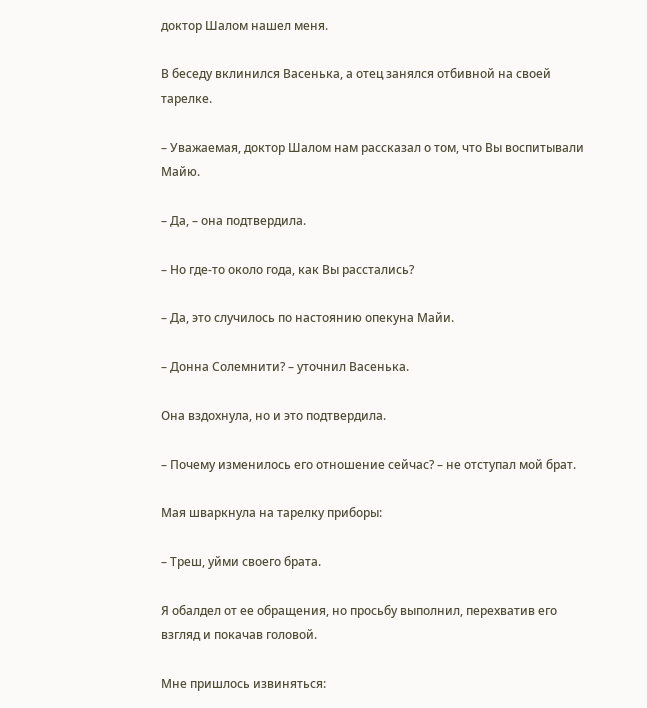доктор Шалом нашел меня.

В беседу вклинился Васенька, а отец занялся отбивной на своей тарелке.

– Уважаемая, доктор Шалом нам рассказал о том, что Вы воспитывали Майю.

– Да, – она подтвердила.

– Но где-то около года, как Вы расстались?

– Да, это случилось по настоянию опекуна Майи.

– Донна Солемнити? – уточнил Васенька.

Она вздохнула, но и это подтвердила.

– Почему изменилось его отношение сейчас? – не отступал мой брат.

Мая шваркнула на тарелку приборы:

– Треш, уйми своего брата.

Я обалдел от ее обращения, но просьбу выполнил, перехватив его взгляд и покачав головой.

Мне пришлось извиняться: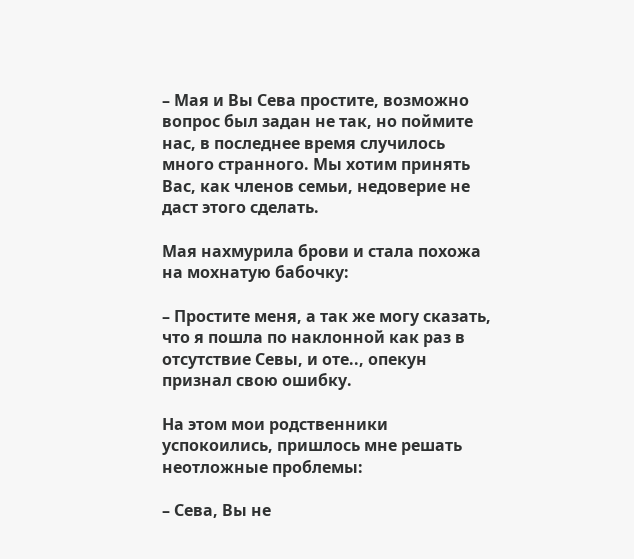– Мая и Вы Сева простите, возможно вопрос был задан не так, но поймите нас, в последнее время случилось много странного. Мы хотим принять Вас, как членов семьи, недоверие не даст этого сделать.

Мая нахмурила брови и стала похожа на мохнатую бабочку:

– Простите меня, а так же могу сказать, что я пошла по наклонной как раз в отсутствие Севы, и оте.., опекун признал свою ошибку.

На этом мои родственники успокоились, пришлось мне решать неотложные проблемы:

– Сева, Вы не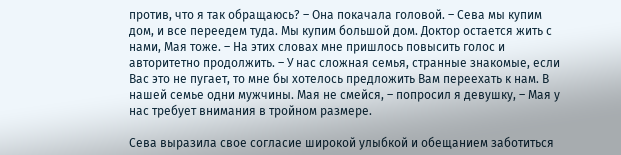против, что я так обращаюсь? – Она покачала головой. – Сева мы купим дом, и все переедем туда. Мы купим большой дом. Доктор остается жить с нами, Мая тоже. – На этих словах мне пришлось повысить голос и авторитетно продолжить. – У нас сложная семья, странные знакомые, если Вас это не пугает, то мне бы хотелось предложить Вам переехать к нам. В нашей семье одни мужчины. Мая не смейся, – попросил я девушку, – Мая у нас требует внимания в тройном размере.

Сева выразила свое согласие широкой улыбкой и обещанием заботиться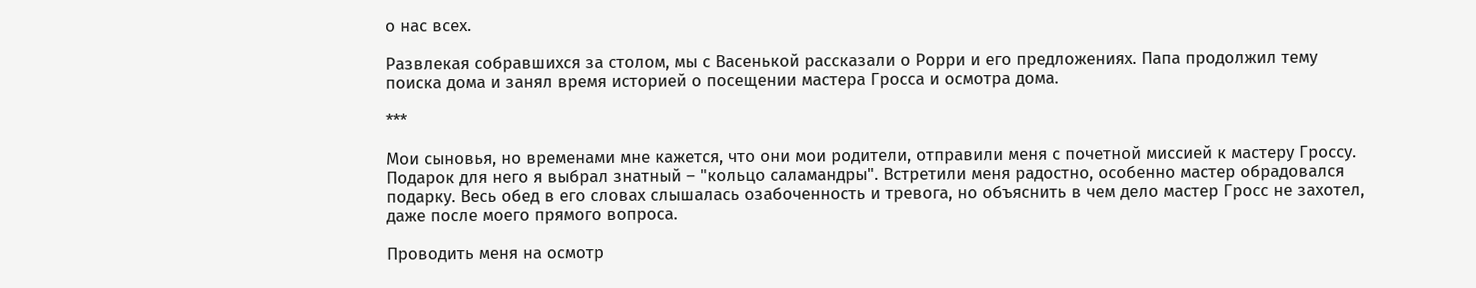о нас всех.

Развлекая собравшихся за столом, мы с Васенькой рассказали о Рорри и его предложениях. Папа продолжил тему поиска дома и занял время историей о посещении мастера Гросса и осмотра дома.

***

Мои сыновья, но временами мне кажется, что они мои родители, отправили меня с почетной миссией к мастеру Гроссу. Подарок для него я выбрал знатный – "кольцо саламандры". Встретили меня радостно, особенно мастер обрадовался подарку. Весь обед в его словах слышалась озабоченность и тревога, но объяснить в чем дело мастер Гросс не захотел, даже после моего прямого вопроса.

Проводить меня на осмотр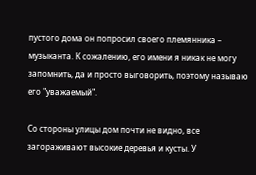пустого дома он попросил своего племянника – музыканта. К сожалению, его имени я никак не могу запомнить, да и просто выговорить, поэтому называю его "уважаемый".

Со стороны улицы дом почти не видно, все загораживают высокие деревья и кусты. У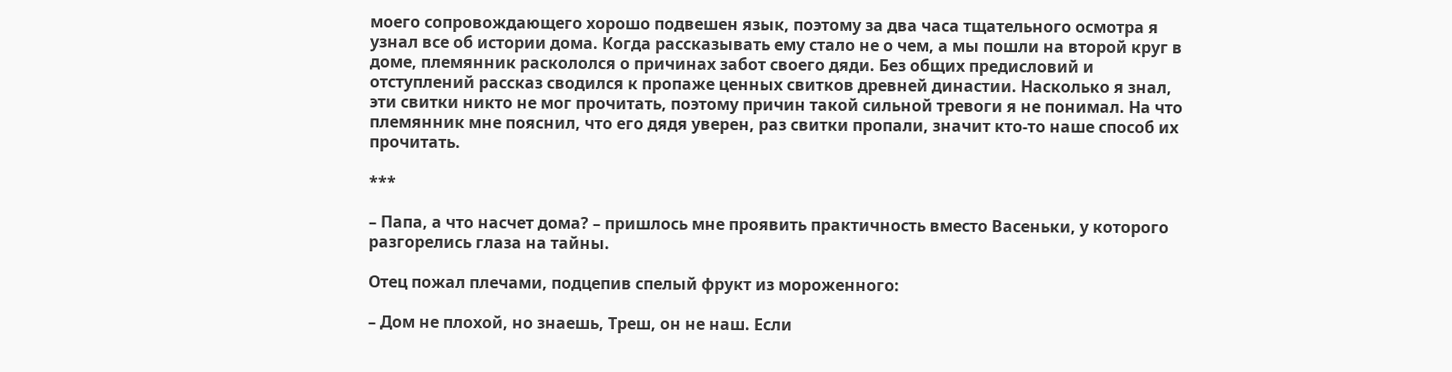моего сопровождающего хорошо подвешен язык, поэтому за два часа тщательного осмотра я узнал все об истории дома. Когда рассказывать ему стало не о чем, а мы пошли на второй круг в доме, племянник раскололся о причинах забот своего дяди. Без общих предисловий и отступлений рассказ сводился к пропаже ценных свитков древней династии. Насколько я знал, эти свитки никто не мог прочитать, поэтому причин такой сильной тревоги я не понимал. На что племянник мне пояснил, что его дядя уверен, раз свитки пропали, значит кто-то наше способ их прочитать.

***

– Папа, а что насчет дома? – пришлось мне проявить практичность вместо Васеньки, у которого разгорелись глаза на тайны.

Отец пожал плечами, подцепив спелый фрукт из мороженного:

– Дом не плохой, но знаешь, Треш, он не наш. Если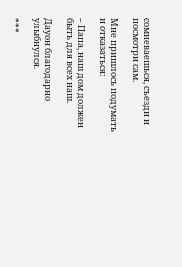сомневаешься, съезди и посмотри сам.

Мне пришлось подумать и отказаться:

– Папа, наш дом должен быть для всех наш.

Дауон благодарно улыбнулся.

***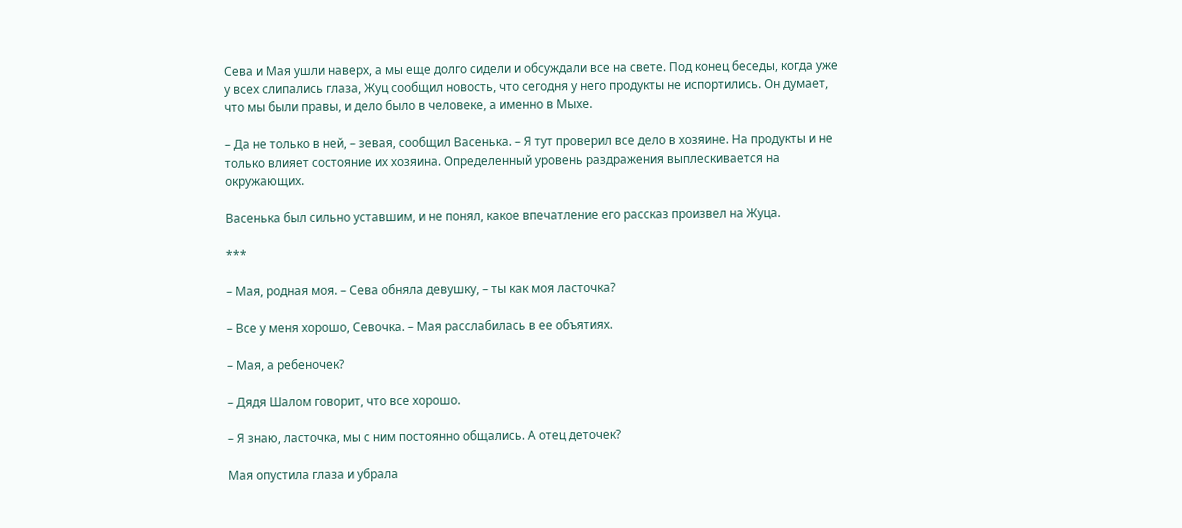Сева и Мая ушли наверх, а мы еще долго сидели и обсуждали все на свете. Под конец беседы, когда уже у всех слипались глаза, Жуц сообщил новость, что сегодня у него продукты не испортились. Он думает, что мы были правы, и дело было в человеке, а именно в Мыхе.

– Да не только в ней, – зевая, сообщил Васенька. – Я тут проверил все дело в хозяине. На продукты и не только влияет состояние их хозяина. Определенный уровень раздражения выплескивается на окружающих.

Васенька был сильно уставшим, и не понял, какое впечатление его рассказ произвел на Жуца.

***

– Мая, родная моя. – Сева обняла девушку, – ты как моя ласточка?

– Все у меня хорошо, Севочка. – Мая расслабилась в ее объятиях.

– Мая, а ребеночек?

– Дядя Шалом говорит, что все хорошо.

– Я знаю, ласточка, мы с ним постоянно общались. А отец деточек?

Мая опустила глаза и убрала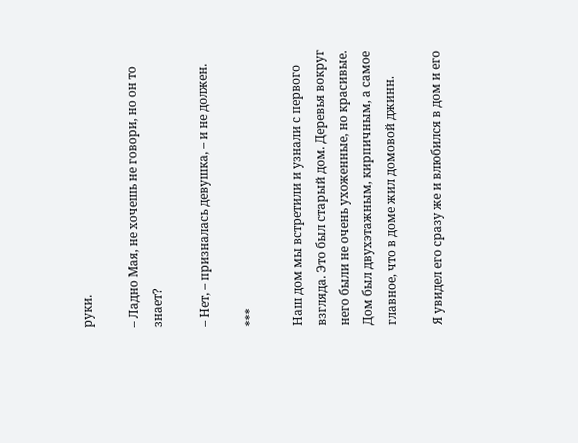руки.

– Ладно Мая, не хочешь не говори, но он то знает?

– Нет, – призналась девушка, – и не должен.

***

Наш дом мы встретили и узнали с первого взгляда. Это был старый дом. Деревья вокруг него были не очень ухоженные, но красивые. Дом был двухэтажным, кирпичным, а самое главное, что в доме жил домовой джинн.

Я увидел его сразу же и влюбился в дом и его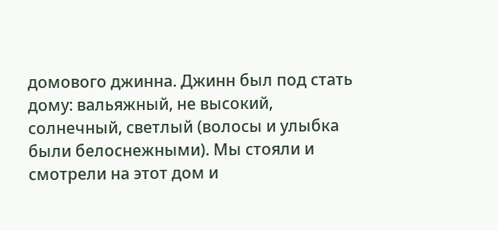домового джинна. Джинн был под стать дому: вальяжный, не высокий, солнечный, светлый (волосы и улыбка были белоснежными). Мы стояли и смотрели на этот дом и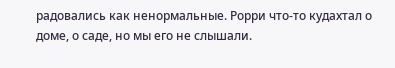радовались как ненормальные. Рорри что-то кудахтал о доме, о саде, но мы его не слышали.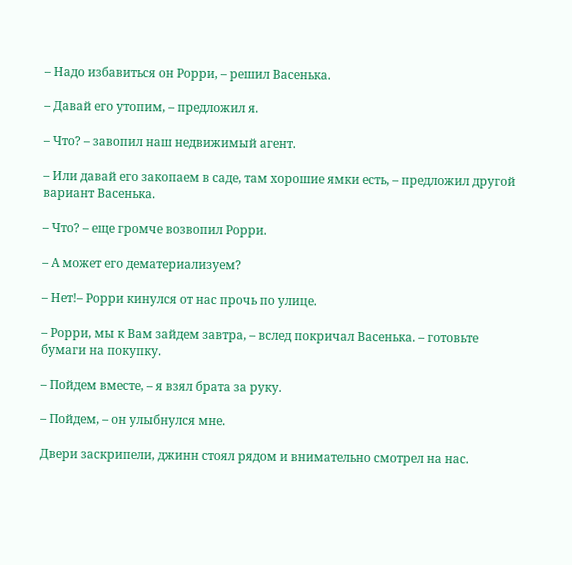– Надо избавиться он Рорри, – решил Васенька.

– Давай его утопим, – предложил я.

– Что? – завопил наш недвижимый агент.

– Или давай его закопаем в саде, там хорошие ямки есть, – предложил другой вариант Васенька.

– Что? – еще громче возвопил Рорри.

– А может его дематериализуем?

– Нет!– Рорри кинулся от нас прочь по улице.

– Рорри, мы к Вам зайдем завтра, – вслед покричал Васенька. – готовьте бумаги на покупку.

– Пойдем вместе, – я взял брата за руку.

– Пойдем, – он улыбнулся мне.

Двери заскрипели, джинн стоял рядом и внимательно смотрел на нас.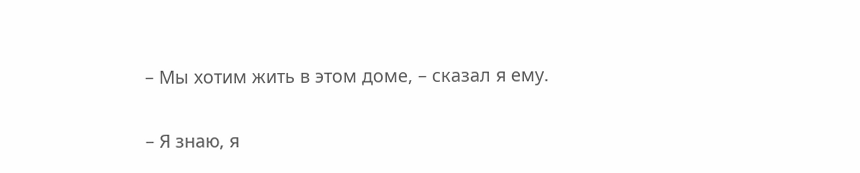– Мы хотим жить в этом доме, – сказал я ему.

– Я знаю, я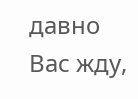давно Вас жду,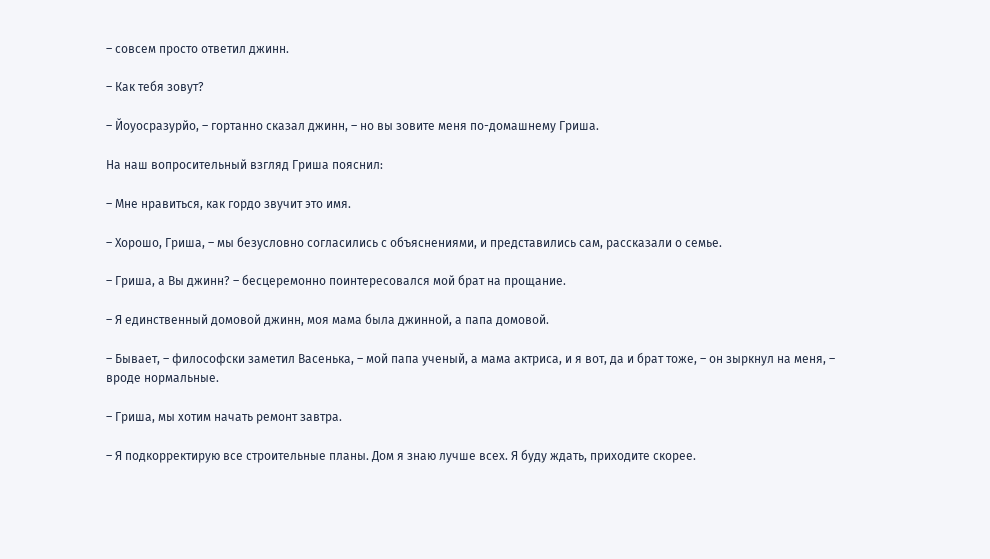– совсем просто ответил джинн.

– Как тебя зовут?

– Йоуосразурйо, – гортанно сказал джинн, – но вы зовите меня по-домашнему Гриша.

На наш вопросительный взгляд Гриша пояснил:

– Мне нравиться, как гордо звучит это имя.

– Хорошо, Гриша, – мы безусловно согласились с объяснениями, и представились сам, рассказали о семье.

– Гриша, а Вы джинн? – бесцеремонно поинтересовался мой брат на прощание.

– Я единственный домовой джинн, моя мама была джинной, а папа домовой.

– Бывает, – философски заметил Васенька, – мой папа ученый, а мама актриса, и я вот, да и брат тоже, – он зыркнул на меня, – вроде нормальные.

– Гриша, мы хотим начать ремонт завтра.

– Я подкорректирую все строительные планы. Дом я знаю лучше всех. Я буду ждать, приходите скорее.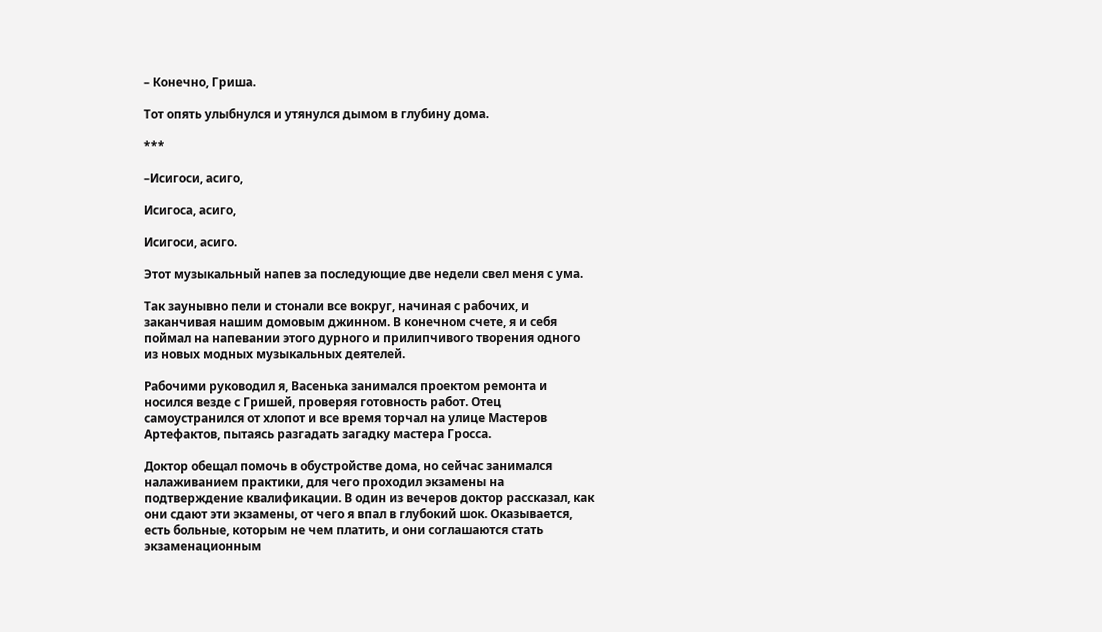– Конечно, Гриша.

Тот опять улыбнулся и утянулся дымом в глубину дома.

***

–Исигоси, асиго,

Исигоса, асиго,

Исигоси, асиго.

Этот музыкальный напев за последующие две недели свел меня с ума.

Так заунывно пели и стонали все вокруг, начиная с рабочих, и заканчивая нашим домовым джинном. В конечном счете, я и себя поймал на напевании этого дурного и прилипчивого творения одного из новых модных музыкальных деятелей.

Рабочими руководил я, Васенька занимался проектом ремонта и носился везде с Гришей, проверяя готовность работ. Отец самоустранился от хлопот и все время торчал на улице Мастеров Артефактов, пытаясь разгадать загадку мастера Гросса.

Доктор обещал помочь в обустройстве дома, но сейчас занимался налаживанием практики, для чего проходил экзамены на подтверждение квалификации. В один из вечеров доктор рассказал, как они сдают эти экзамены, от чего я впал в глубокий шок. Оказывается, есть больные, которым не чем платить, и они соглашаются стать экзаменационным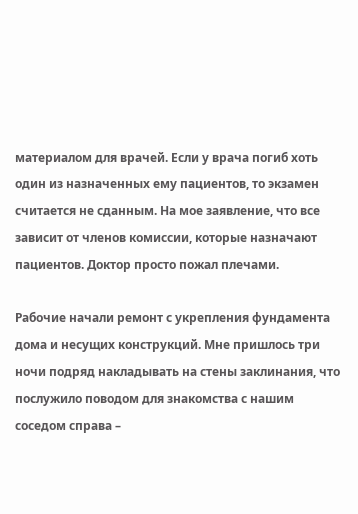материалом для врачей. Если у врача погиб хоть один из назначенных ему пациентов, то экзамен считается не сданным. На мое заявление, что все зависит от членов комиссии, которые назначают пациентов. Доктор просто пожал плечами.

Рабочие начали ремонт с укрепления фундамента дома и несущих конструкций. Мне пришлось три ночи подряд накладывать на стены заклинания, что послужило поводом для знакомства с нашим соседом справа –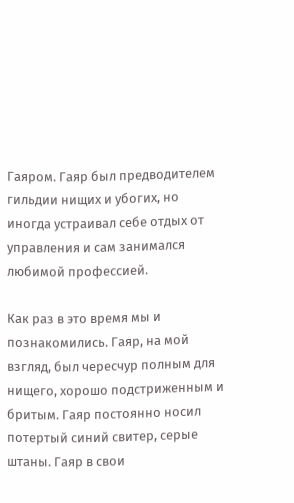Гаяром. Гаяр был предводителем гильдии нищих и убогих, но иногда устраивал себе отдых от управления и сам занимался любимой профессией.

Как раз в это время мы и познакомились. Гаяр, на мой взгляд, был чересчур полным для нищего, хорошо подстриженным и бритым. Гаяр постоянно носил потертый синий свитер, серые штаны. Гаяр в свои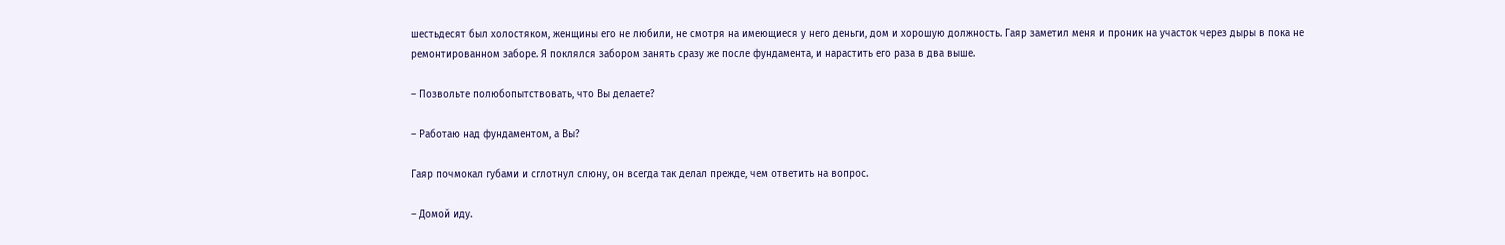шестьдесят был холостяком, женщины его не любили, не смотря на имеющиеся у него деньги, дом и хорошую должность. Гаяр заметил меня и проник на участок через дыры в пока не ремонтированном заборе. Я поклялся забором занять сразу же после фундамента, и нарастить его раза в два выше.

– Позвольте полюбопытствовать, что Вы делаете?

– Работаю над фундаментом, а Вы?

Гаяр почмокал губами и сглотнул слюну, он всегда так делал прежде, чем ответить на вопрос.

– Домой иду.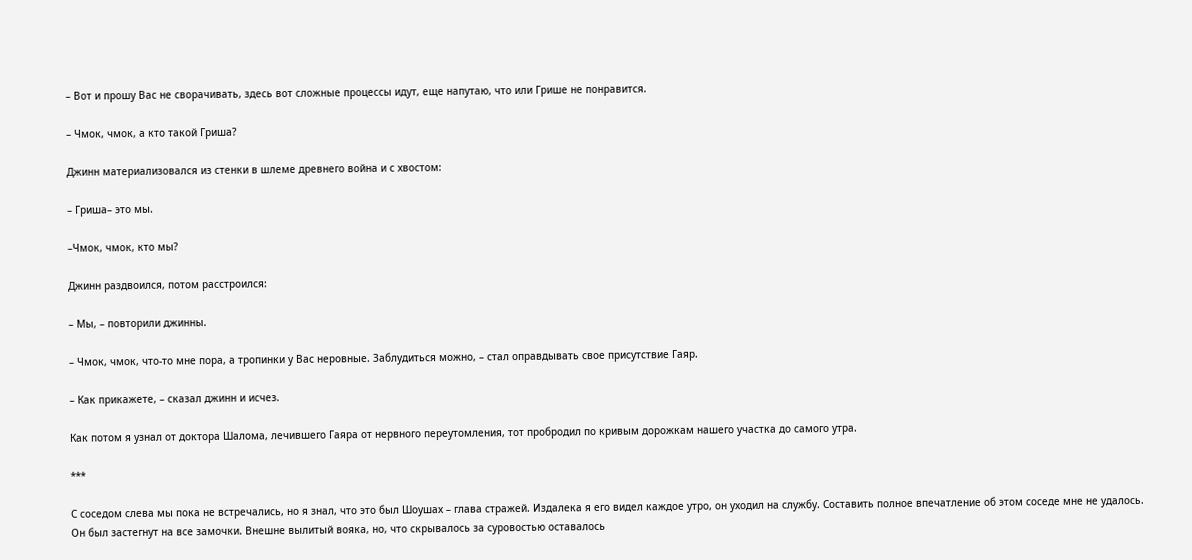– Вот и прошу Вас не сворачивать, здесь вот сложные процессы идут, еще напутаю, что или Грише не понравится.

– Чмок, чмок, а кто такой Гриша?

Джинн материализовался из стенки в шлеме древнего война и с хвостом:

– Гриша– это мы.

–Чмок, чмок, кто мы?

Джинн раздвоился, потом расстроился:

– Мы, – повторили джинны.

– Чмок, чмок, что-то мне пора, а тропинки у Вас неровные. Заблудиться можно, – стал оправдывать свое присутствие Гаяр.

– Как прикажете, – сказал джинн и исчез.

Как потом я узнал от доктора Шалома, лечившего Гаяра от нервного переутомления, тот пробродил по кривым дорожкам нашего участка до самого утра.

***

С соседом слева мы пока не встречались, но я знал, что это был Шоушах – глава стражей. Издалека я его видел каждое утро, он уходил на службу. Составить полное впечатление об этом соседе мне не удалось. Он был застегнут на все замочки. Внешне вылитый вояка, но, что скрывалось за суровостью оставалось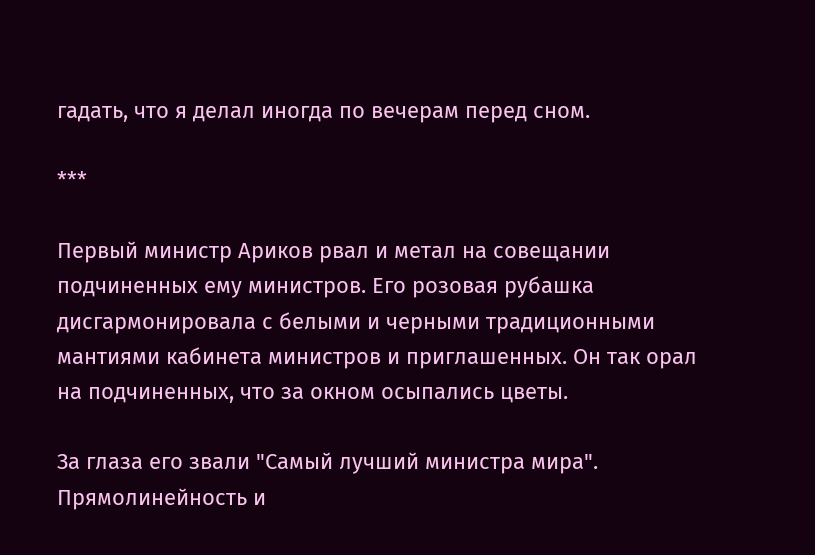гадать, что я делал иногда по вечерам перед сном.

***

Первый министр Ариков рвал и метал на совещании подчиненных ему министров. Его розовая рубашка дисгармонировала с белыми и черными традиционными мантиями кабинета министров и приглашенных. Он так орал на подчиненных, что за окном осыпались цветы.

За глаза его звали "Самый лучший министра мира". Прямолинейность и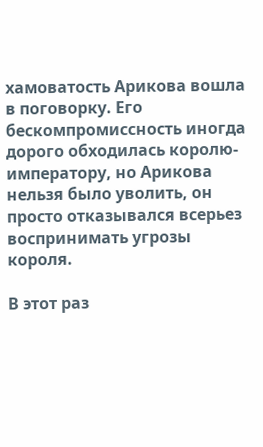хамоватость Арикова вошла в поговорку. Его бескомпромиссность иногда дорого обходилась королю-императору, но Арикова нельзя было уволить, он просто отказывался всерьез воспринимать угрозы короля.

В этот раз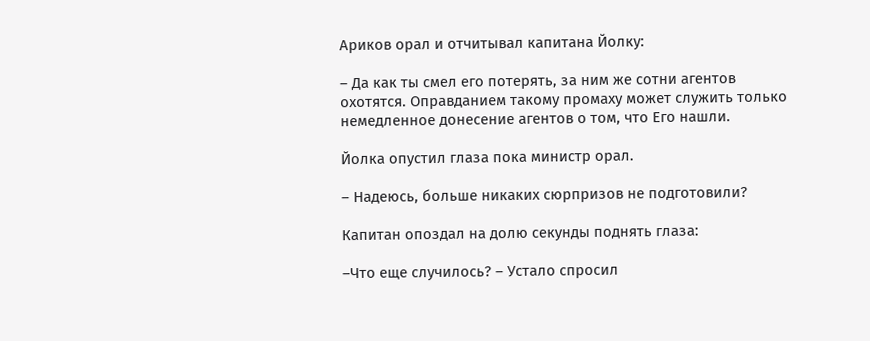Ариков орал и отчитывал капитана Йолку:

– Да как ты смел его потерять, за ним же сотни агентов охотятся. Оправданием такому промаху может служить только немедленное донесение агентов о том, что Его нашли.

Йолка опустил глаза пока министр орал.

– Надеюсь, больше никаких сюрпризов не подготовили?

Капитан опоздал на долю секунды поднять глаза:

–Что еще случилось? – Устало спросил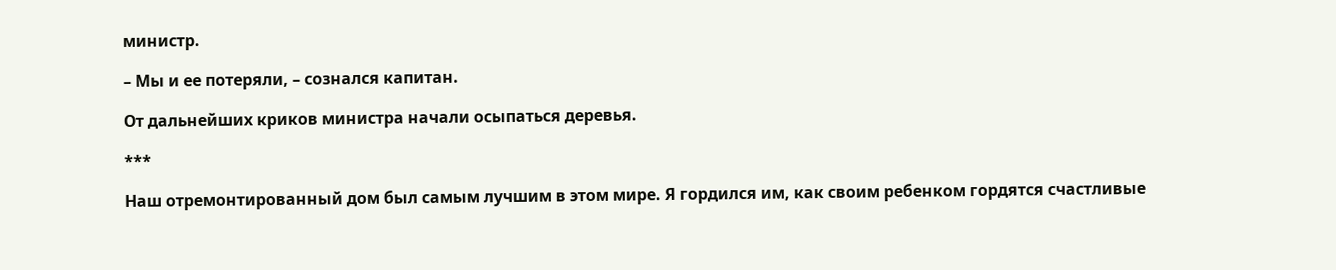министр.

– Мы и ее потеряли, – сознался капитан.

От дальнейших криков министра начали осыпаться деревья.

***

Наш отремонтированный дом был самым лучшим в этом мире. Я гордился им, как своим ребенком гордятся счастливые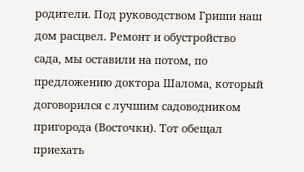родители. Под руководством Гриши наш дом расцвел. Ремонт и обустройство сада, мы оставили на потом, по предложению доктора Шалома, который договорился с лучшим садоводником пригорода (Восточки). Тот обещал приехать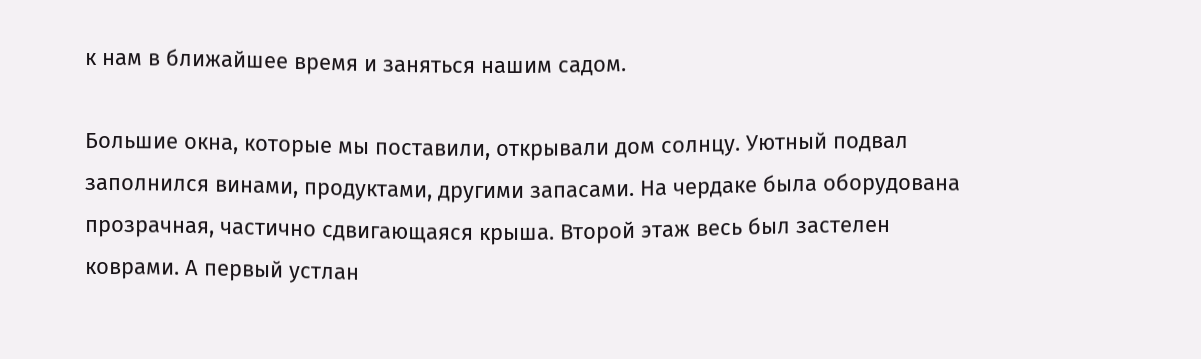к нам в ближайшее время и заняться нашим садом.

Большие окна, которые мы поставили, открывали дом солнцу. Уютный подвал заполнился винами, продуктами, другими запасами. На чердаке была оборудована прозрачная, частично сдвигающаяся крыша. Второй этаж весь был застелен коврами. А первый устлан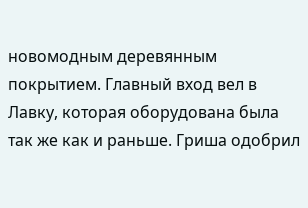новомодным деревянным покрытием. Главный вход вел в Лавку, которая оборудована была так же как и раньше. Гриша одобрил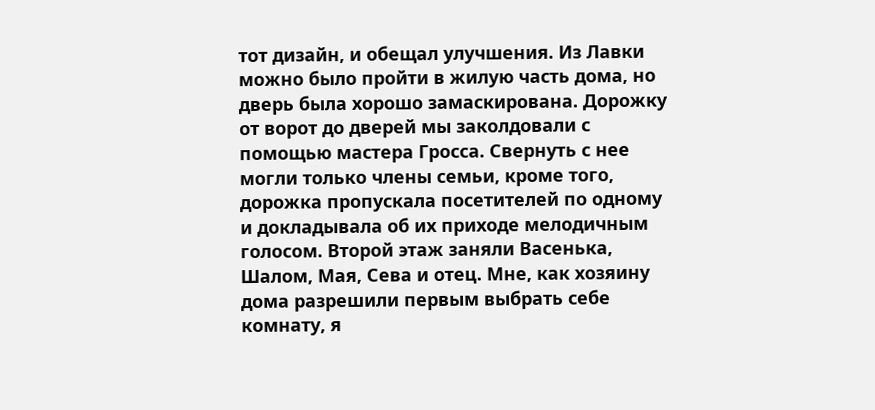тот дизайн, и обещал улучшения. Из Лавки можно было пройти в жилую часть дома, но дверь была хорошо замаскирована. Дорожку от ворот до дверей мы заколдовали с помощью мастера Гросса. Свернуть с нее могли только члены семьи, кроме того, дорожка пропускала посетителей по одному и докладывала об их приходе мелодичным голосом. Второй этаж заняли Васенька, Шалом, Мая, Сева и отец. Мне, как хозяину дома разрешили первым выбрать себе комнату, я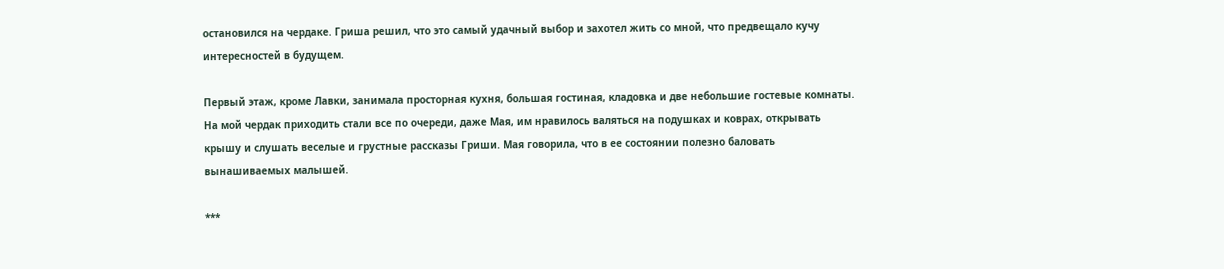остановился на чердаке. Гриша решил, что это самый удачный выбор и захотел жить со мной, что предвещало кучу интересностей в будущем.

Первый этаж, кроме Лавки, занимала просторная кухня, большая гостиная, кладовка и две небольшие гостевые комнаты. На мой чердак приходить стали все по очереди, даже Мая, им нравилось валяться на подушках и коврах, открывать крышу и слушать веселые и грустные рассказы Гриши. Мая говорила, что в ее состоянии полезно баловать вынашиваемых малышей.

***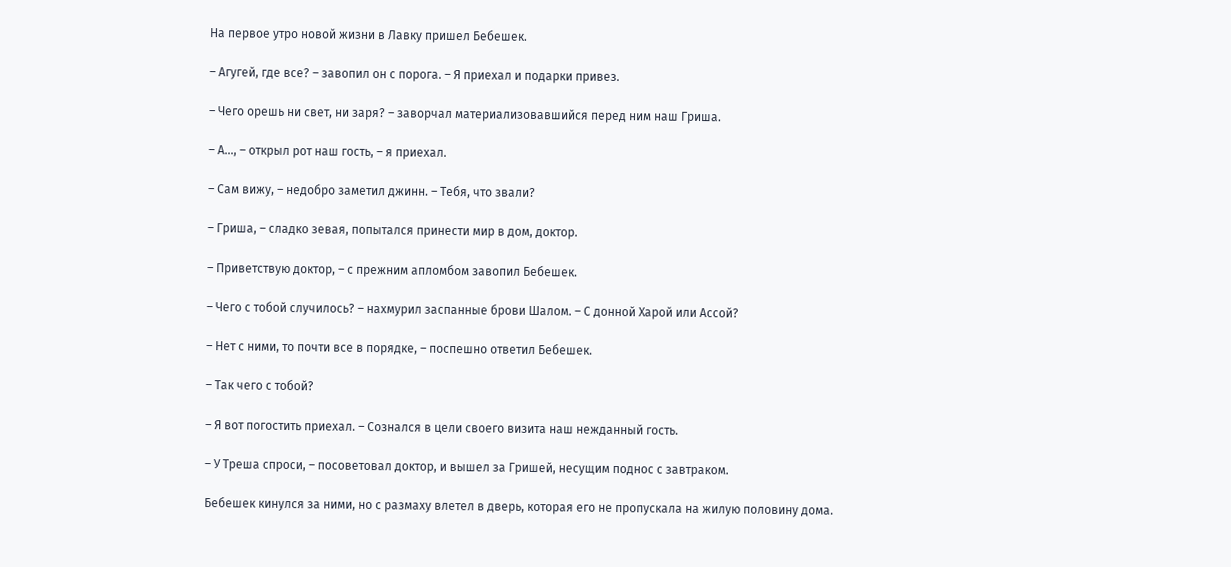На первое утро новой жизни в Лавку пришел Бебешек.

– Агугей, где все? – завопил он с порога. – Я приехал и подарки привез.

– Чего орешь ни свет, ни заря? – заворчал материализовавшийся перед ним наш Гриша.

– А..., – открыл рот наш гость, – я приехал.

– Сам вижу, – недобро заметил джинн. – Тебя, что звали?

– Гриша, – сладко зевая, попытался принести мир в дом, доктор.

– Приветствую доктор, – с прежним апломбом завопил Бебешек.

– Чего с тобой случилось? – нахмурил заспанные брови Шалом. – С донной Харой или Ассой?

– Нет с ними, то почти все в порядке, – поспешно ответил Бебешек.

– Так чего с тобой?

– Я вот погостить приехал. – Сознался в цели своего визита наш нежданный гость.

– У Треша спроси, – посоветовал доктор, и вышел за Гришей, несущим поднос с завтраком.

Бебешек кинулся за ними, но с размаху влетел в дверь, которая его не пропускала на жилую половину дома.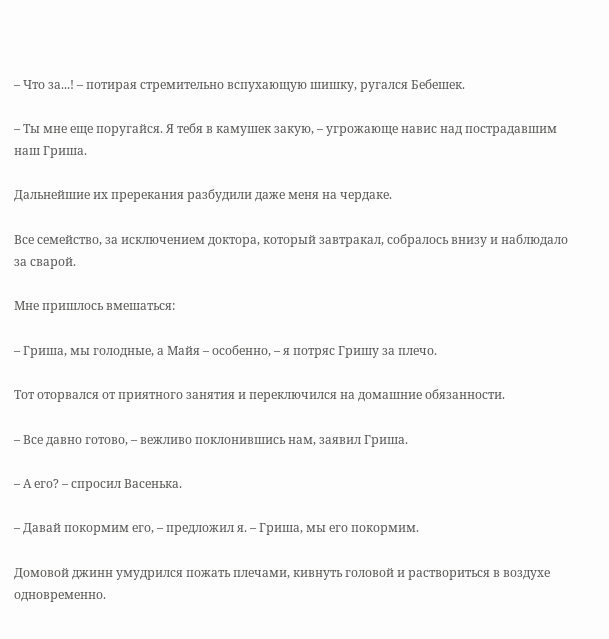– Что за...! – потирая стремительно вспухающую шишку, ругался Бебешек.

– Ты мне еще поругайся. Я тебя в камушек закую, – угрожающе навис над пострадавшим наш Гриша.

Дальнейшие их пререкания разбудили даже меня на чердаке.

Все семейство, за исключением доктора, который завтракал, собралось внизу и наблюдало за сварой.

Мне пришлось вмешаться:

– Гриша, мы голодные, а Майя – особенно, – я потряс Гришу за плечо.

Тот оторвался от приятного занятия и переключился на домашние обязанности.

– Все давно готово, – вежливо поклонившись нам, заявил Гриша.

– А его? – спросил Васенька.

– Давай покормим его, – предложил я. – Гриша, мы его покормим.

Домовой джинн умудрился пожать плечами, кивнуть головой и раствориться в воздухе одновременно.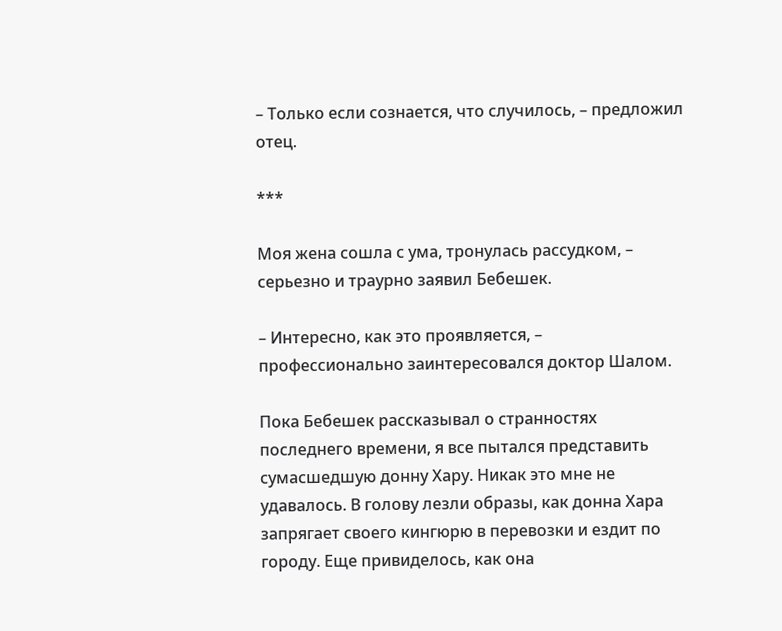– Только если сознается, что случилось, – предложил отец.

***

Моя жена сошла с ума, тронулась рассудком, – серьезно и траурно заявил Бебешек.

– Интересно, как это проявляется, – профессионально заинтересовался доктор Шалом.

Пока Бебешек рассказывал о странностях последнего времени, я все пытался представить сумасшедшую донну Хару. Никак это мне не удавалось. В голову лезли образы, как донна Хара запрягает своего кингюрю в перевозки и ездит по городу. Еще привиделось, как она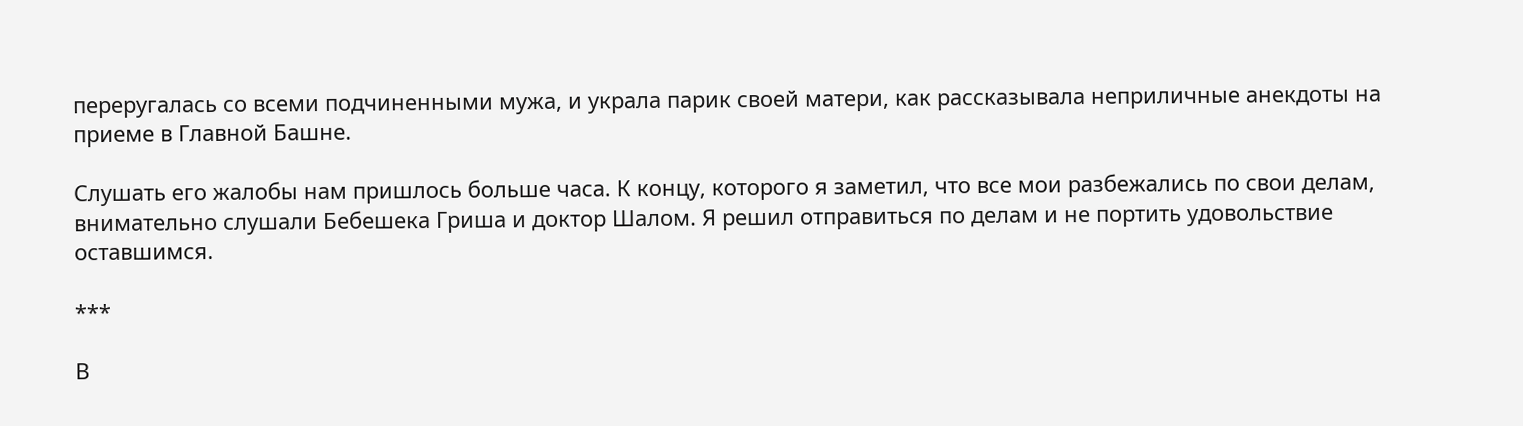переругалась со всеми подчиненными мужа, и украла парик своей матери, как рассказывала неприличные анекдоты на приеме в Главной Башне.

Слушать его жалобы нам пришлось больше часа. К концу, которого я заметил, что все мои разбежались по свои делам, внимательно слушали Бебешека Гриша и доктор Шалом. Я решил отправиться по делам и не портить удовольствие оставшимся.

***

В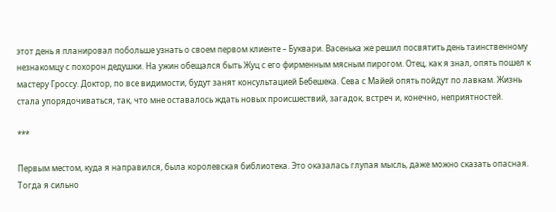этот день я планировал побольше узнать о своем первом клиенте – Буквари. Васенька же решил посвятить день таинственному незнакомцу с похорон дедушки. На ужин обещался быть Жуц с его фирменным мясным пирогом. Отец, как я знал, опять пошел к мастеру Гроссу. Доктор, по все видимости, будут занят консультацией Бебешека. Сева с Майей опять пойдут по лавкам. Жизнь стала упорядочиваться, так, что мне оставалось ждать новых происшествий, загадок, встреч и, конечно, неприятностей.

***

Первым местом, куда я направился, была королевская библиотека. Это оказалась глупая мысль, даже можно сказать опасная. Тогда я сильно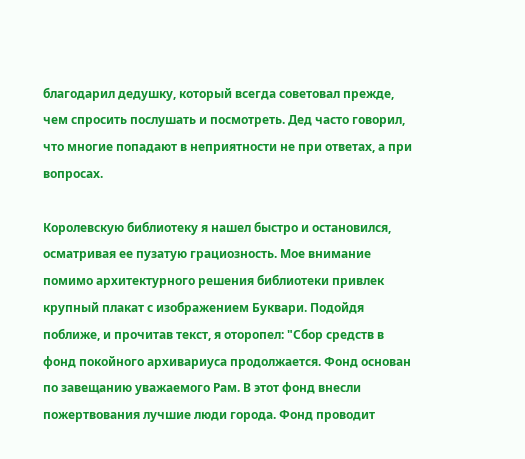благодарил дедушку, который всегда советовал прежде, чем спросить послушать и посмотреть. Дед часто говорил, что многие попадают в неприятности не при ответах, а при вопросах.

Королевскую библиотеку я нашел быстро и остановился, осматривая ее пузатую грациозность. Мое внимание помимо архитектурного решения библиотеки привлек крупный плакат с изображением Буквари. Подойдя поближе, и прочитав текст, я оторопел: "Сбор средств в фонд покойного архивариуса продолжается. Фонд основан по завещанию уважаемого Рам. В этот фонд внесли пожертвования лучшие люди города. Фонд проводит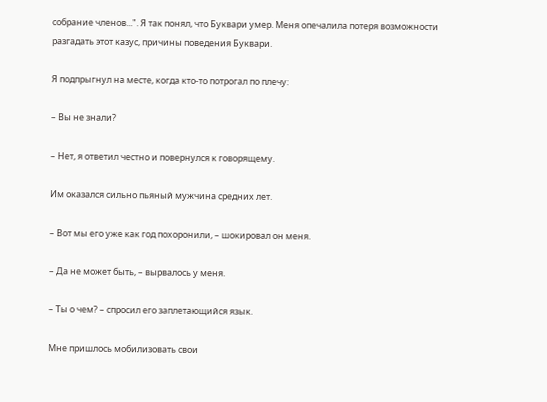собрание членов...". Я так понял, что Буквари умер. Меня опечалила потеря возможности разгадать этот казус, причины поведения Буквари.

Я подпрыгнул на месте, когда кто-то потрогал по плечу:

– Вы не знали?

– Нет, я ответил честно и повернулся к говорящему.

Им оказался сильно пьяный мужчина средних лет.

– Вот мы его уже как год похоронили, – шокировал он меня.

– Да не может быть, – вырвалось у меня.

– Ты о чем? – спросил его заплетающийся язык.

Мне пришлось мобилизовать свои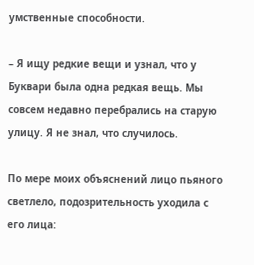умственные способности.

– Я ищу редкие вещи и узнал, что у Буквари была одна редкая вещь. Мы совсем недавно перебрались на старую улицу. Я не знал, что случилось.

По мере моих объяснений лицо пьяного светлело, подозрительность уходила с его лица: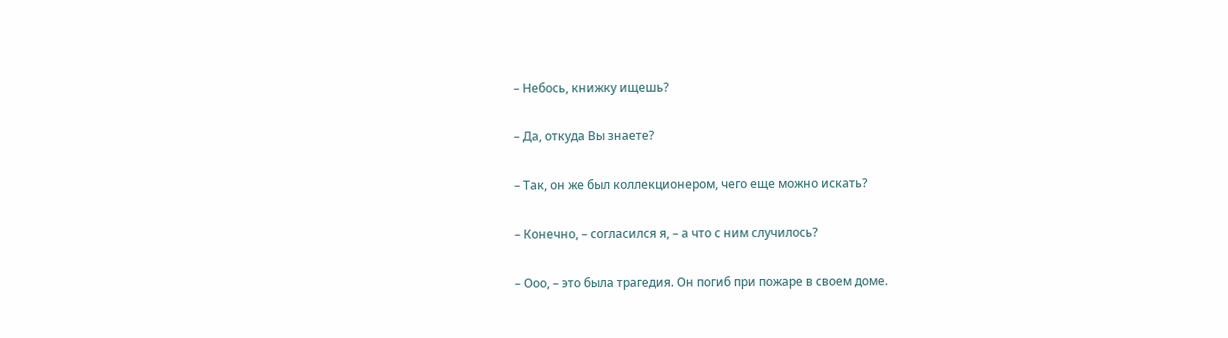– Небось, книжку ищешь?

– Да, откуда Вы знаете?

– Так, он же был коллекционером, чего еще можно искать?

– Конечно, – согласился я, – а что с ним случилось?

– Ооо, – это была трагедия. Он погиб при пожаре в своем доме.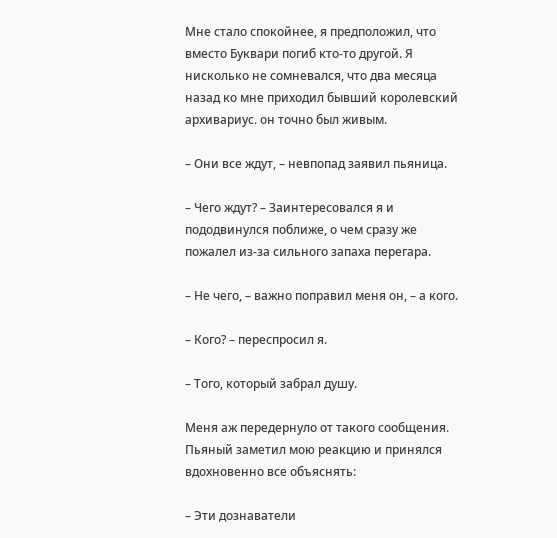Мне стало спокойнее, я предположил, что вместо Буквари погиб кто-то другой. Я нисколько не сомневался, что два месяца назад ко мне приходил бывший королевский архивариус. он точно был живым.

– Они все ждут, – невпопад заявил пьяница.

– Чего ждут? – Заинтересовался я и пододвинулся поближе, о чем сразу же пожалел из-за сильного запаха перегара.

– Не чего, – важно поправил меня он, – а кого.

– Кого? – переспросил я.

– Того, который забрал душу.

Меня аж передернуло от такого сообщения. Пьяный заметил мою реакцию и принялся вдохновенно все объяснять:

– Эти дознаватели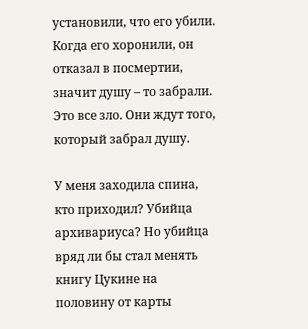установили, что его убили. Когда его хоронили, он отказал в посмертии, значит душу – то забрали. Это все зло. Они ждут того, который забрал душу.

У меня заходила спина, кто приходил? Убийца архивариуса? Но убийца вряд ли бы стал менять книгу Цукине на половину от карты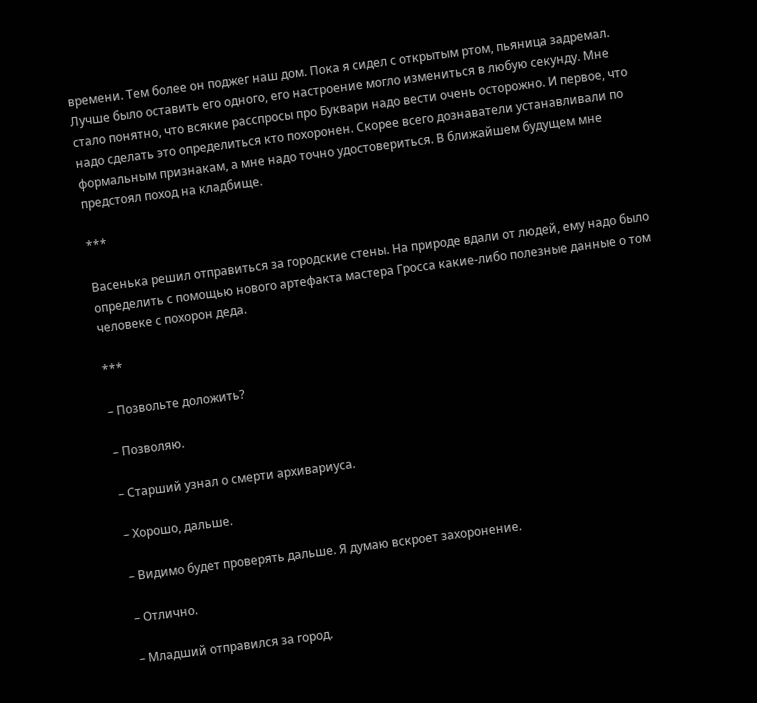времени. Тем более он поджег наш дом. Пока я сидел с открытым ртом, пьяница задремал. Лучше было оставить его одного, его настроение могло измениться в любую секунду. Мне стало понятно, что всякие расспросы про Буквари надо вести очень осторожно. И первое, что надо сделать это определиться кто похоронен. Скорее всего дознаватели устанавливали по формальным признакам, а мне надо точно удостовериться. В ближайшем будущем мне предстоял поход на кладбище.

***

Васенька решил отправиться за городские стены. На природе вдали от людей, ему надо было определить с помощью нового артефакта мастера Гросса какие-либо полезные данные о том человеке с похорон деда.

***

– Позвольте доложить?

– Позволяю.

– Старший узнал о смерти архивариуса.

– Хорошо, дальше.

– Видимо будет проверять дальше. Я думаю вскроет захоронение.

– Отлично.

– Младший отправился за город.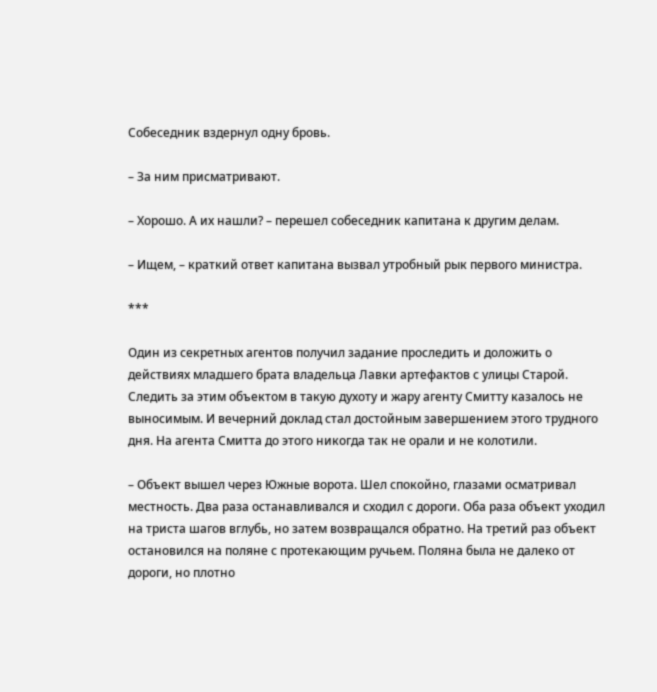Собеседник вздернул одну бровь.

– За ним присматривают.

– Хорошо. А их нашли? – перешел собеседник капитана к другим делам.

– Ищем, – краткий ответ капитана вызвал утробный рык первого министра.

***

Один из секретных агентов получил задание проследить и доложить о действиях младшего брата владельца Лавки артефактов с улицы Старой. Следить за этим объектом в такую духоту и жару агенту Смитту казалось не выносимым. И вечерний доклад стал достойным завершением этого трудного дня. На агента Смитта до этого никогда так не орали и не колотили.

– Объект вышел через Южные ворота. Шел спокойно, глазами осматривал местность. Два раза останавливался и сходил с дороги. Оба раза объект уходил на триста шагов вглубь, но затем возвращался обратно. На третий раз объект остановился на поляне с протекающим ручьем. Поляна была не далеко от дороги, но плотно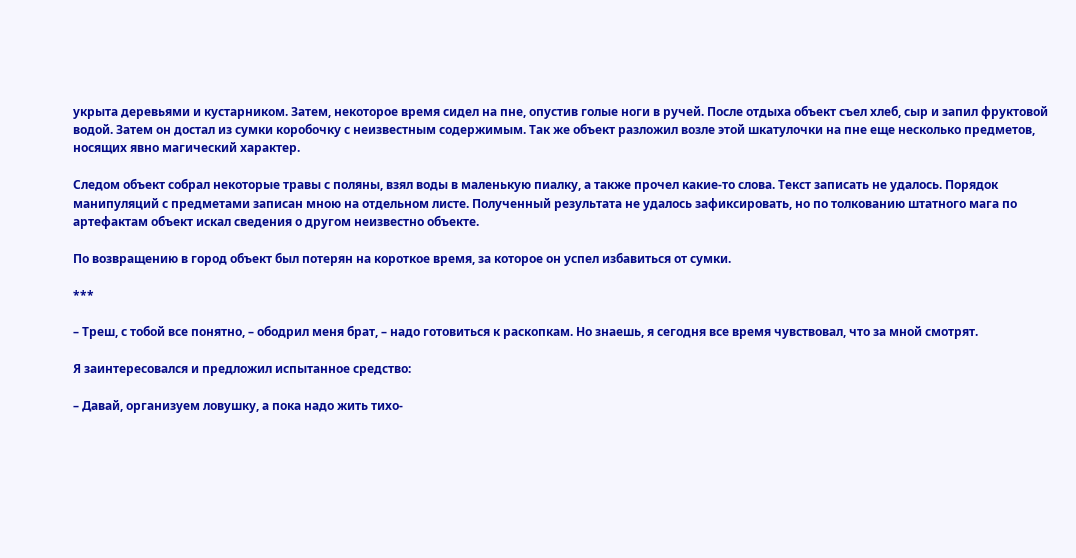укрыта деревьями и кустарником. Затем, некоторое время сидел на пне, опустив голые ноги в ручей. После отдыха объект съел хлеб, сыр и запил фруктовой водой. Затем он достал из сумки коробочку с неизвестным содержимым. Так же объект разложил возле этой шкатулочки на пне еще несколько предметов, носящих явно магический характер.

Следом объект собрал некоторые травы с поляны, взял воды в маленькую пиалку, а также прочел какие-то слова. Текст записать не удалось. Порядок манипуляций с предметами записан мною на отдельном листе. Полученный результата не удалось зафиксировать, но по толкованию штатного мага по артефактам объект искал сведения о другом неизвестно объекте.

По возвращению в город объект был потерян на короткое время, за которое он успел избавиться от сумки.

***

– Треш, с тобой все понятно, – ободрил меня брат, – надо готовиться к раскопкам. Но знаешь, я сегодня все время чувствовал, что за мной смотрят.

Я заинтересовался и предложил испытанное средство:

– Давай, организуем ловушку, а пока надо жить тихо-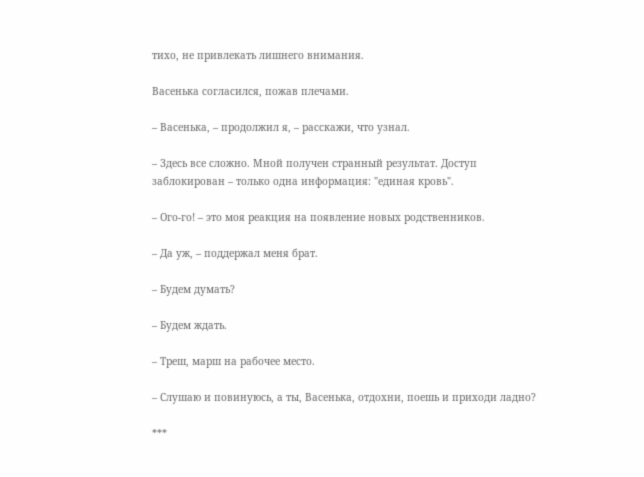тихо, не привлекать лишнего внимания.

Васенька согласился, пожав плечами.

– Васенька, – продолжил я, – расскажи, что узнал.

– Здесь все сложно. Мной получен странный результат. Доступ заблокирован – только одна информация: "единая кровь".

– Ого-го! – это моя реакция на появление новых родственников.

– Да уж, – поддержал меня брат.

– Будем думать?

– Будем ждать.

– Треш, марш на рабочее место.

– Слушаю и повинуюсь, а ты, Васенька, отдохни, поешь и приходи ладно?

***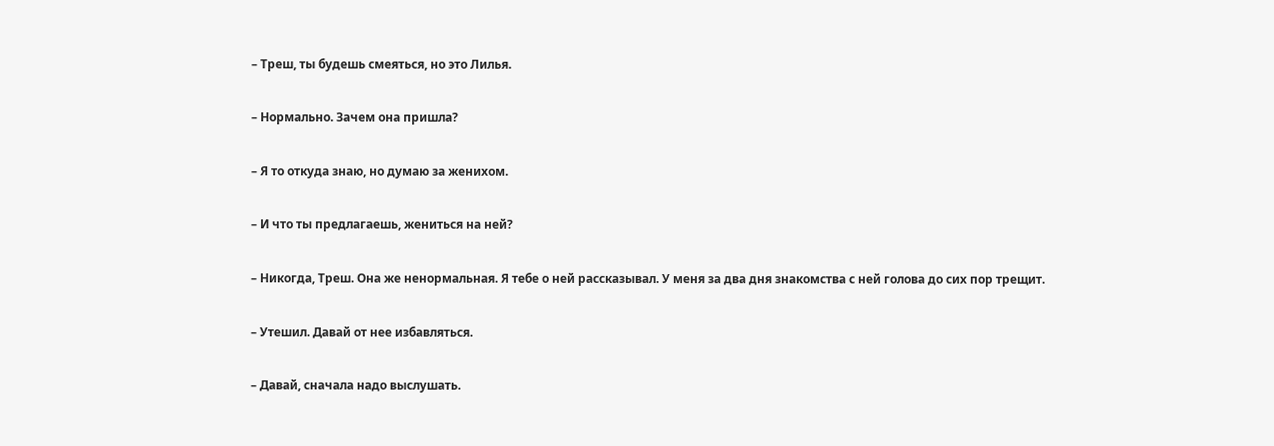– Треш, ты будешь смеяться, но это Лилья.

– Нормально. Зачем она пришла?

– Я то откуда знаю, но думаю за женихом.

– И что ты предлагаешь, жениться на ней?

– Никогда, Треш. Она же ненормальная. Я тебе о ней рассказывал. У меня за два дня знакомства с ней голова до сих пор трещит.

– Утешил. Давай от нее избавляться.

– Давай, сначала надо выслушать.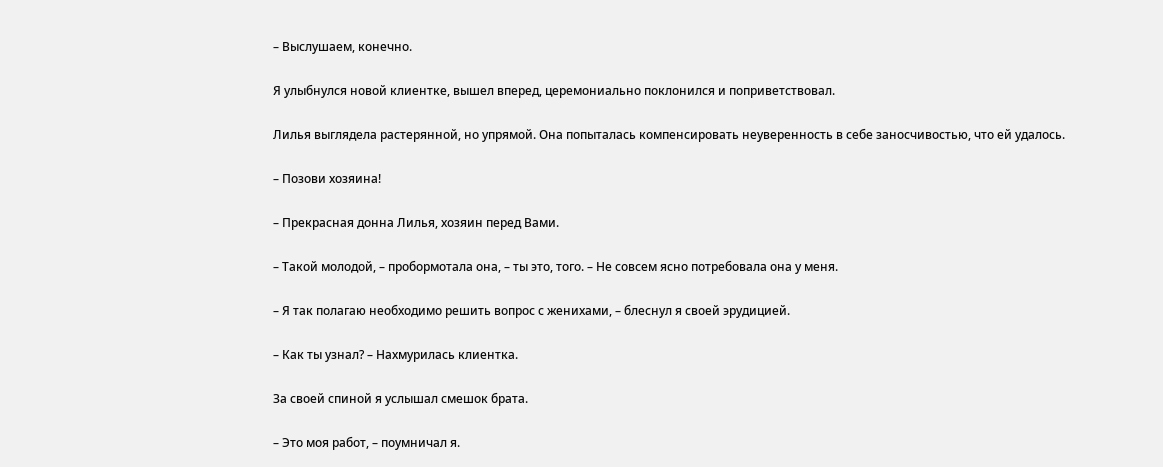– Выслушаем, конечно.

Я улыбнулся новой клиентке, вышел вперед, церемониально поклонился и поприветствовал.

Лилья выглядела растерянной, но упрямой. Она попыталась компенсировать неуверенность в себе заносчивостью, что ей удалось.

– Позови хозяина!

– Прекрасная донна Лилья, хозяин перед Вами.

– Такой молодой, – пробормотала она, – ты это, того. – Не совсем ясно потребовала она у меня.

– Я так полагаю необходимо решить вопрос с женихами, – блеснул я своей эрудицией.

– Как ты узнал? – Нахмурилась клиентка.

За своей спиной я услышал смешок брата.

– Это моя работ, – поумничал я.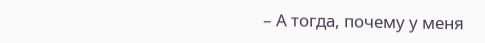– А тогда, почему у меня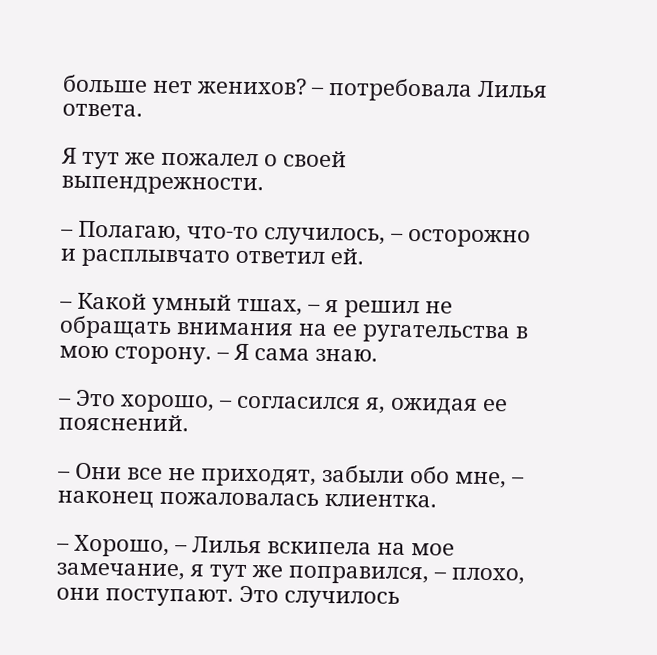больше нет женихов? – потребовала Лилья ответа.

Я тут же пожалел о своей выпендрежности.

– Полагаю, что-то случилось, – осторожно и расплывчато ответил ей.

– Какой умный тшах, – я решил не обращать внимания на ее ругательства в мою сторону. – Я сама знаю.

– Это хорошо, – согласился я, ожидая ее пояснений.

– Они все не приходят, забыли обо мне, – наконец пожаловалась клиентка.

– Хорошо, – Лилья вскипела на мое замечание, я тут же поправился, – плохо, они поступают. Это случилось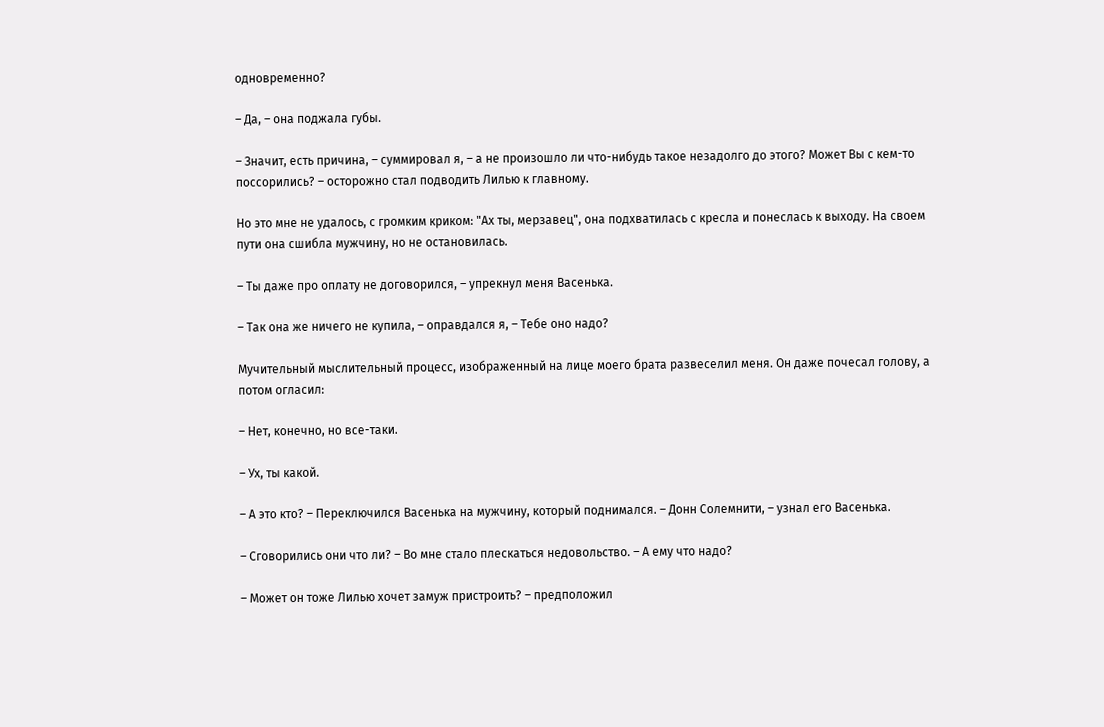одновременно?

– Да, – она поджала губы.

– Значит, есть причина, – суммировал я, – а не произошло ли что-нибудь такое незадолго до этого? Может Вы с кем-то поссорились? – осторожно стал подводить Лилью к главному.

Но это мне не удалось, с громким криком: "Ах ты, мерзавец", она подхватилась с кресла и понеслась к выходу. На своем пути она сшибла мужчину, но не остановилась.

– Ты даже про оплату не договорился, – упрекнул меня Васенька.

– Так она же ничего не купила, – оправдался я, – Тебе оно надо?

Мучительный мыслительный процесс, изображенный на лице моего брата развеселил меня. Он даже почесал голову, а потом огласил:

– Нет, конечно, но все-таки.

– Ух, ты какой.

– А это кто? – Переключился Васенька на мужчину, который поднимался. – Донн Солемнити, – узнал его Васенька.

– Сговорились они что ли? – Во мне стало плескаться недовольство. – А ему что надо?

– Может он тоже Лилью хочет замуж пристроить? – предположил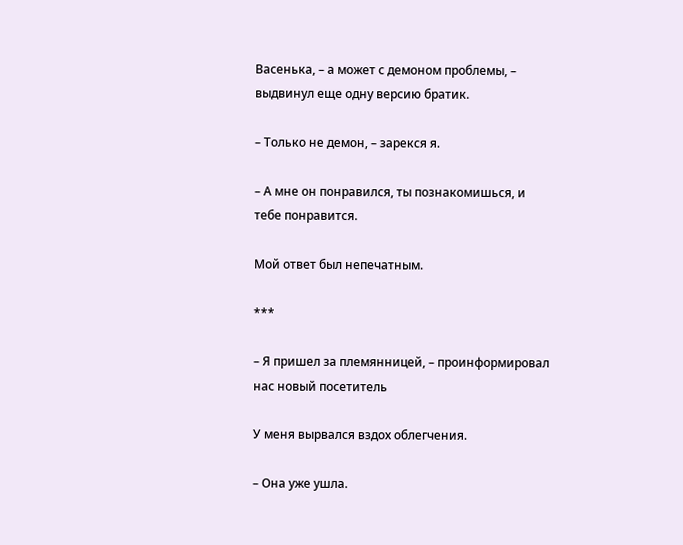Васенька, – а может с демоном проблемы, – выдвинул еще одну версию братик.

– Только не демон, – зарекся я.

– А мне он понравился, ты познакомишься, и тебе понравится.

Мой ответ был непечатным.

***

– Я пришел за племянницей, – проинформировал нас новый посетитель

У меня вырвался вздох облегчения.

– Она уже ушла.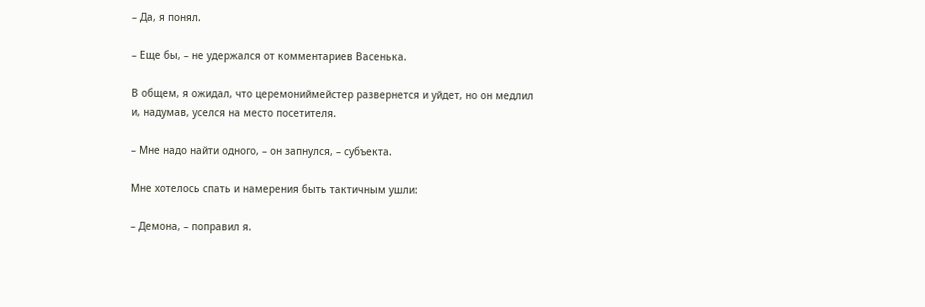– Да, я понял.

– Еще бы, – не удержался от комментариев Васенька.

В общем, я ожидал, что церемониймейстер развернется и уйдет, но он медлил и, надумав, уселся на место посетителя.

– Мне надо найти одного, – он запнулся, – субъекта.

Мне хотелось спать и намерения быть тактичным ушли:

– Демона, – поправил я.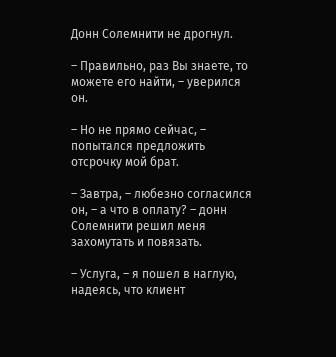Донн Солемнити не дрогнул.

– Правильно, раз Вы знаете, то можете его найти, – уверился он.

– Но не прямо сейчас, – попытался предложить отсрочку мой брат.

– Завтра, – любезно согласился он, – а что в оплату? – донн Солемнити решил меня захомутать и повязать.

– Услуга, – я пошел в наглую, надеясь, что клиент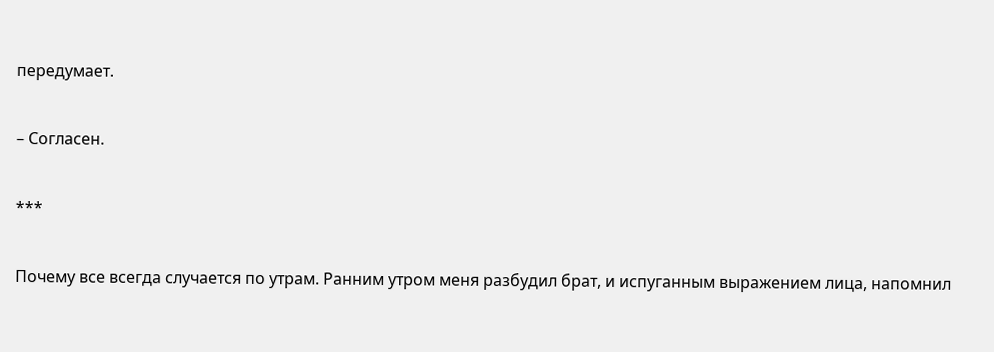передумает.

– Согласен.

***

Почему все всегда случается по утрам. Ранним утром меня разбудил брат, и испуганным выражением лица, напомнил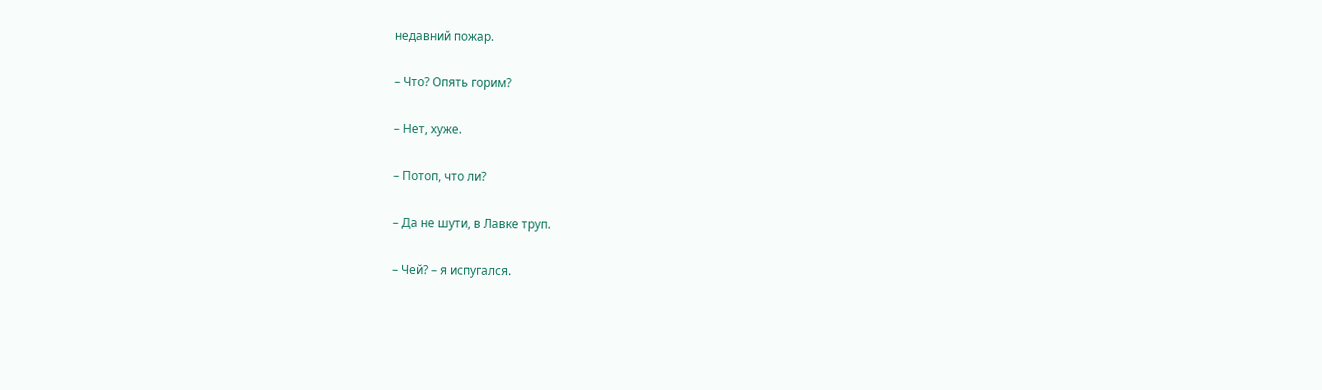недавний пожар.

– Что? Опять горим?

– Нет, хуже.

– Потоп, что ли?

– Да не шути, в Лавке труп.

– Чей? – я испугался.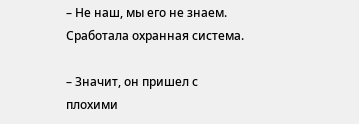– Не наш, мы его не знаем. Сработала охранная система.

– Значит, он пришел с плохими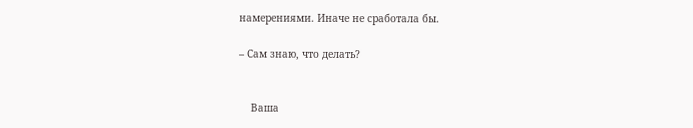намерениями. Иначе не сработала бы.

– Сам знаю, что делать?


    Ваша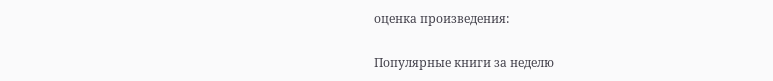оценка произведения:

Популярные книги за неделю